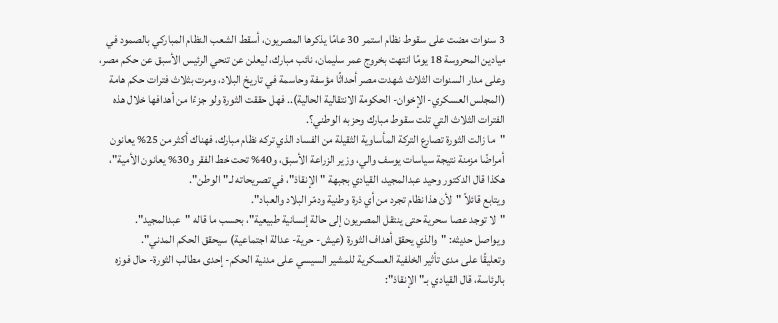3 سنوات مضت على سقوط نظام استمر 30 عامًا يذكرها المصريون، أسقط الشعب النظام المباركي بالصمود في ميادين المحروسة 18 يومًا انتهت بخروج عمر سليمان، نائب مبارك، ليعلن عن تنحي الرئيس الأسبق عن حكم مصر، وعلى مدار السنوات الثلاث شهدت مصر أحداثًا مؤسفة وحاسمة في تاريخ البلاد، ومرت بثلاث فترات حكم هامة (المجلس العسكري- الإخوان- الحكومة الانتقالية الحالية).. فهل حققت الثورة ولو جزءًا من أهدافها خلال هذه الفترات الثلاث التي تلت سقوط مبارك وحزبه الوطني؟.
"ما زالت الثورة تصارع التركة المأساوية الثقيلة من الفساد الذي تركه نظام مبارك، فهناك أكثر من 25% يعانون أمراضًا مزمنة نتيجة سياسات يوسف والي، وزير الزراعة الأسبق، و40% تحت خط الفقر و30% يعانون الأمية"، هكذا قال الدكتور وحيد عبدالمجيد، القيادي بجبهة "الإنقاذ"، في تصريحاته لـ"الوطن".
ويتابع قائلاً "لأن هذا نظام تجرد من أي ذرة وطنية ودمّر البلاد والعباد".
"لا توجد عصا سحرية حتى ينتقل المصريون إلى حالة إنسانية طبيعية"، بحسب ما قاله "عبدالمجيد".
ويواصل حديثه: "والذي يحقق أهداف الثورة (عيش- حرية- عدالة اجتماعية) سيحقق الحكم المدني".
وتعليقًا على مدى تأثير الخلفية العسكرية للمشير السيسي على مدنية الحكم- إحدى مطالب الثورة- حال فوزه بالرئاسة، قال القيادي بـ"الإنقاذ":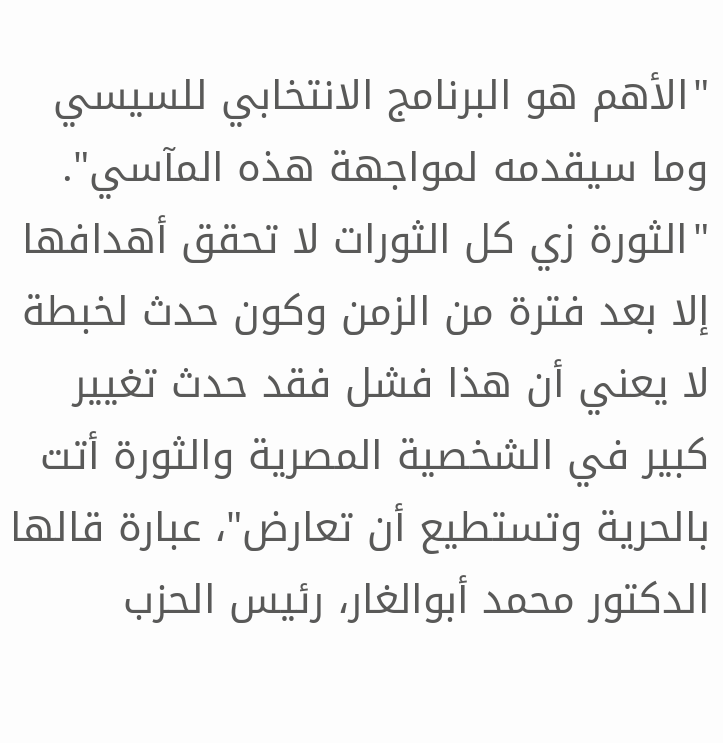"الأهم هو البرنامج الانتخابي للسيسي وما سيقدمه لمواجهة هذه المآسي".
"الثورة زي كل الثورات لا تحقق أهدافها إلا بعد فترة من الزمن وكون حدث لخبطة لا يعني أن هذا فشل فقد حدث تغيير كبير في الشخصية المصرية والثورة أتت بالحرية وتستطيع أن تعارض"، عبارة قالها الدكتور محمد أبوالغار، رئيس الحزب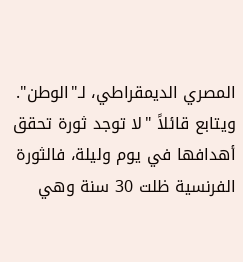المصري الديمقراطي، لـ"الوطن".
ويتابع قائلاً "لا توجد ثورة تحقق أهدافها في يوم وليلة، فالثورة الفرنسية ظلت 30 سنة وهي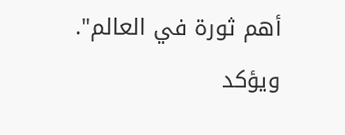أهم ثورة في العالم".
ويؤكد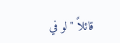قائلاً "لو في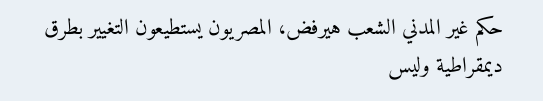حكم غير المدني الشعب هيرفض، المصريون يستطيعون التغيير بطرق ديمقراطية وليس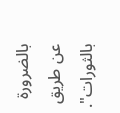بالضرورة عن طريق بالثورات".